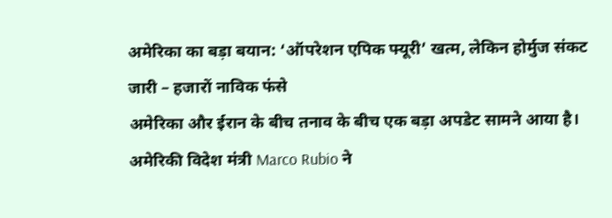अमेरिका का बड़ा बयान: ‘ऑपरेशन एपिक फ्यूरी’ खत्म, लेकिन होर्मुज संकट जारी – हजारों नाविक फंसे
अमेरिका और ईरान के बीच तनाव के बीच एक बड़ा अपडेट सामने आया है। अमेरिकी विदेश मंत्री Marco Rubio ने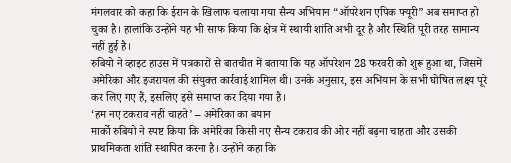मंगलवार को कहा कि ईरान के खिलाफ चलाया गया सैन्य अभियान “ऑपरेशन एपिक फ्यूरी” अब समाप्त हो चुका है। हालांकि उन्होंने यह भी साफ किया कि क्षेत्र में स्थायी शांति अभी दूर है और स्थिति पूरी तरह सामान्य नहीं हुई है।
रुबियो ने व्हाइट हाउस में पत्रकारों से बातचीत में बताया कि यह ऑपरेशन 28 फरवरी को शुरू हुआ था, जिसमें अमेरिका और इजरायल की संयुक्त कार्रवाई शामिल थी। उनके अनुसार, इस अभियान के सभी घोषित लक्ष्य पूरे कर लिए गए हैं, इसलिए इसे समाप्त कर दिया गया है।
‘हम नए टकराव नहीं चाहते’ – अमेरिका का बयान
मार्को रुबियो ने स्पष्ट किया कि अमेरिका किसी नए सैन्य टकराव की ओर नहीं बढ़ना चाहता और उसकी प्राथमिकता शांति स्थापित करना है। उन्होंने कहा कि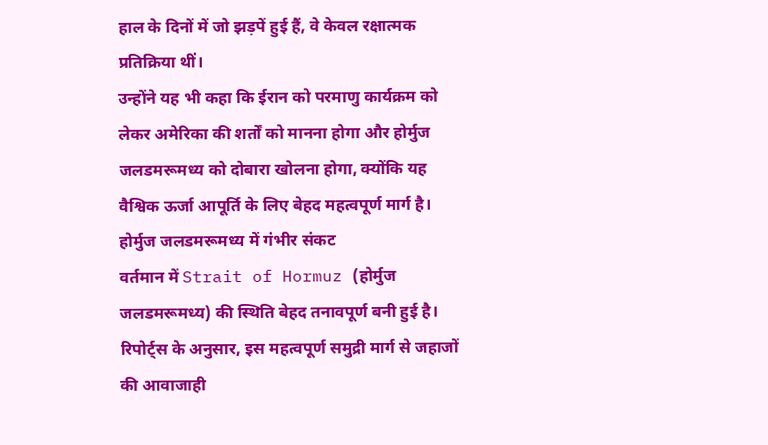हाल के दिनों में जो झड़पें हुई हैं, वे केवल रक्षात्मक प्रतिक्रिया थीं।
उन्होंने यह भी कहा कि ईरान को परमाणु कार्यक्रम को लेकर अमेरिका की शर्तों को मानना होगा और होर्मुज जलडमरूमध्य को दोबारा खोलना होगा, क्योंकि यह वैश्विक ऊर्जा आपूर्ति के लिए बेहद महत्वपूर्ण मार्ग है।
होर्मुज जलडमरूमध्य में गंभीर संकट
वर्तमान में Strait of Hormuz (होर्मुज जलडमरूमध्य) की स्थिति बेहद तनावपूर्ण बनी हुई है। रिपोर्ट्स के अनुसार, इस महत्वपूर्ण समुद्री मार्ग से जहाजों की आवाजाही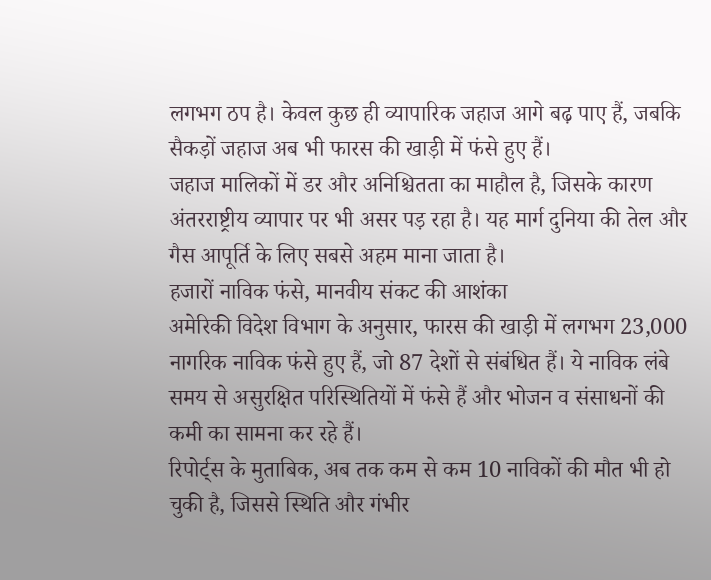लगभग ठप है। केवल कुछ ही व्यापारिक जहाज आगे बढ़ पाए हैं, जबकि सैकड़ों जहाज अब भी फारस की खाड़ी में फंसे हुए हैं।
जहाज मालिकों में डर और अनिश्चितता का माहौल है, जिसके कारण अंतरराष्ट्रीय व्यापार पर भी असर पड़ रहा है। यह मार्ग दुनिया की तेल और गैस आपूर्ति के लिए सबसे अहम माना जाता है।
हजारों नाविक फंसे, मानवीय संकट की आशंका
अमेरिकी विदेश विभाग के अनुसार, फारस की खाड़ी में लगभग 23,000 नागरिक नाविक फंसे हुए हैं, जो 87 देशों से संबंधित हैं। ये नाविक लंबे समय से असुरक्षित परिस्थितियों में फंसे हैं और भोजन व संसाधनों की कमी का सामना कर रहे हैं।
रिपोर्ट्स के मुताबिक, अब तक कम से कम 10 नाविकों की मौत भी हो चुकी है, जिससे स्थिति और गंभीर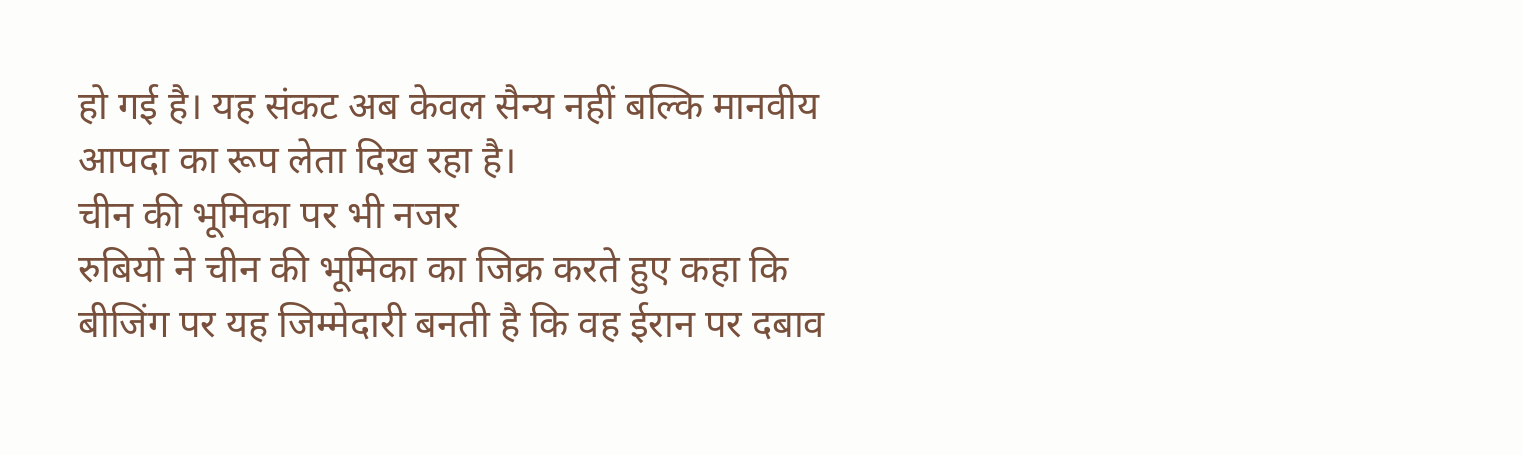हो गई है। यह संकट अब केवल सैन्य नहीं बल्कि मानवीय आपदा का रूप लेता दिख रहा है।
चीन की भूमिका पर भी नजर
रुबियो ने चीन की भूमिका का जिक्र करते हुए कहा कि बीजिंग पर यह जिम्मेदारी बनती है कि वह ईरान पर दबाव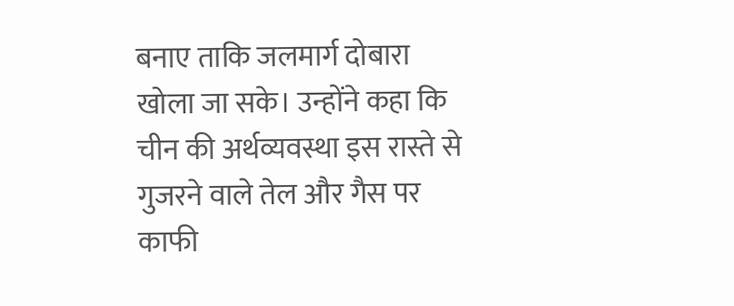बनाए ताकि जलमार्ग दोबारा खोला जा सके। उन्होंने कहा कि चीन की अर्थव्यवस्था इस रास्ते से गुजरने वाले तेल और गैस पर काफी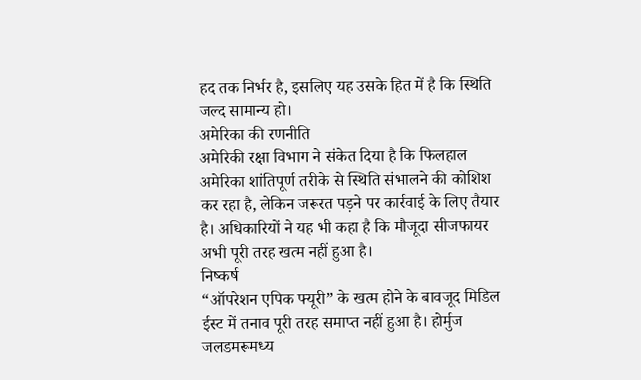हद तक निर्भर है, इसलिए यह उसके हित में है कि स्थिति जल्द सामान्य हो।
अमेरिका की रणनीति
अमेरिकी रक्षा विभाग ने संकेत दिया है कि फिलहाल अमेरिका शांतिपूर्ण तरीके से स्थिति संभालने की कोशिश कर रहा है, लेकिन जरूरत पड़ने पर कार्रवाई के लिए तैयार है। अधिकारियों ने यह भी कहा है कि मौजूदा सीजफायर अभी पूरी तरह खत्म नहीं हुआ है।
निष्कर्ष
“ऑपरेशन एपिक फ्यूरी” के खत्म होने के बावजूद मिडिल ईस्ट में तनाव पूरी तरह समाप्त नहीं हुआ है। होर्मुज जलडमरूमध्य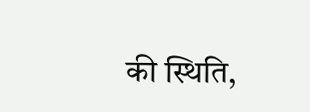की स्थिति,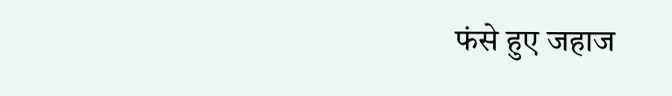फंसे हुए जहाज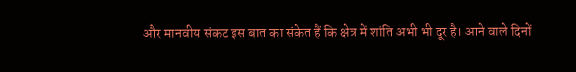और मानवीय संकट इस बात का संकेत हैं कि क्षेत्र में शांति अभी भी दूर है। आने वाले दिनों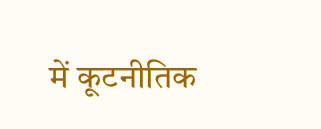में कूटनीतिक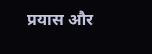प्रयास और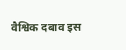वैश्विक दबाव इस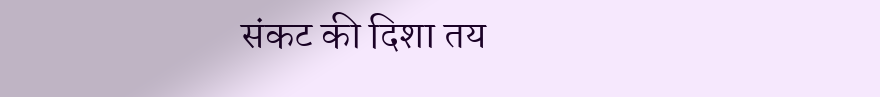संकट की दिशा तय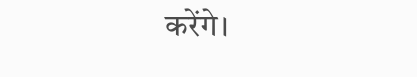करेंगे।